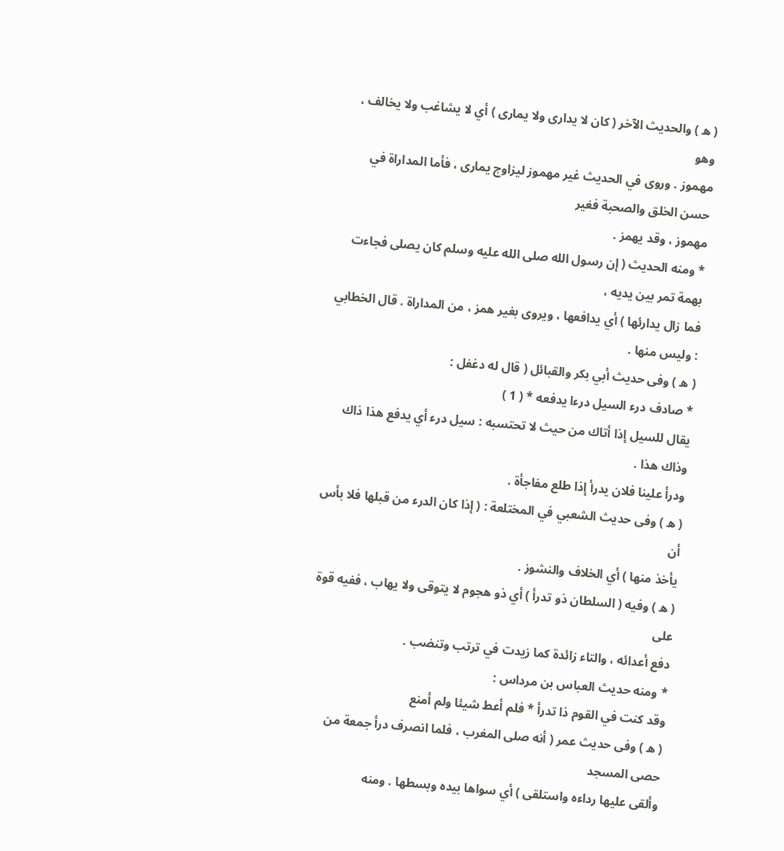( ه ) والحديث الآخر ( كان لا يدارى ولا يمارى ) أي لا يشاغب ولا يخالف ، وهو
مهموز . وروى في الحديث غير مهموز ليزاوج يمارى ، فأما المداراة في حسن الخلق والصحبة فغير
مهموز ، وقد يهمز .
* ومنه الحديث ( إن رسول الله صلى الله عليه وسلم كان يصلى فجاءت بهمة تمر بين يديه ،
فما زال يدارئها ) أي يدافعها ، ويروى بغير همز ، من المداراة . قال الخطابي : وليس منها .
( ه ) وفى حديث أبي بكر والقبائل ( قال له دغفل :
* صادف درء السيل درءا يدفعه * ( 1 )
يقال للسيل إذا أتاك من حيث لا تحتسبه : سيل درء أي يدفع هذا ذاك وذاك هذا .
ودرأ علينا فلان يدرأ إذا طلع مفاجأة .
( ه ) وفى حديث الشعبي في المختلعة : ( إذا كان الدرء من قبلها فلا بأس أن
يأخذ منها ) أي الخلاف والنشوز .
( ه ) وفيه ( السلطان ذو تدرأ ) أي ذو هجوم لا يتوقى ولا يهاب ، ففيه قوة على
دفع أعدائه ، والتاء زائدة كما زيدت في ترتب وتنضب .
* ومنه حديث العباس بن مرداس :
وقد كنت في القوم ذا تدرأ * فلم أعط شيئا ولم أمنع
( ه ) وفى حديث عمر ( أنه صلى المغرب ، فلما انصرف درأ جمعة من حصى المسجد
وألقى عليها رداءه واستلقى ) أي سواها بيده وبسطها . ومنه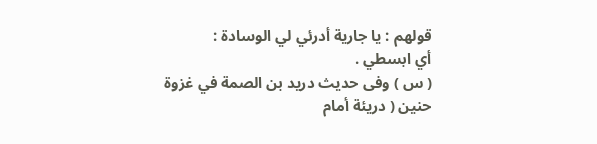قولهم : يا جارية أدرئي لي الوسادة :
أي ابسطي .
( س ) وفى حديث دريد بن الصمة في غزوة حنين ( دريئة أمام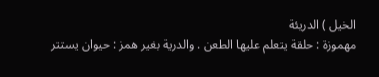الخيل ) الدريئة
مهموزة : حلقة يتعلم عليها الطعن . والدرية بغير همز : حيوان يستتر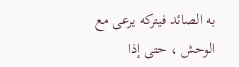به الصائد فيتركه يرعى مع
الوحش ، حتى إذا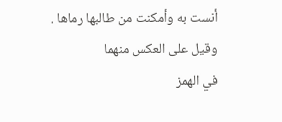أنست به وأمكنت من طالبها رماها . وقيل على العكس منهما
في الهمز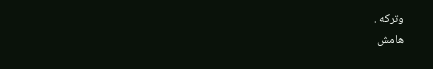وتركه .
هامش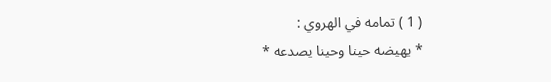( 1 ) تمامه في الهروي :
* يهيضه حينا وحينا يصدعه *